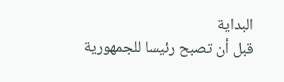البداية
قبل أن تصبح رئيسا للجمهورية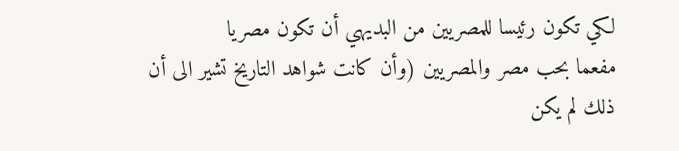لكي تكون رئيسا للمصريين من البديهي أن تكون مصريا
مفعما بحب مصر والمصريين (وأن كانت شواهد التاريخ تشير الى أن ذلك لم يكن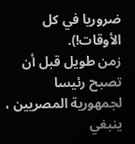ضروريا في كل الأوقات!).
زمن طويل قبل أن تصبح رئيسا لجمهورية المصريين ، ينبغي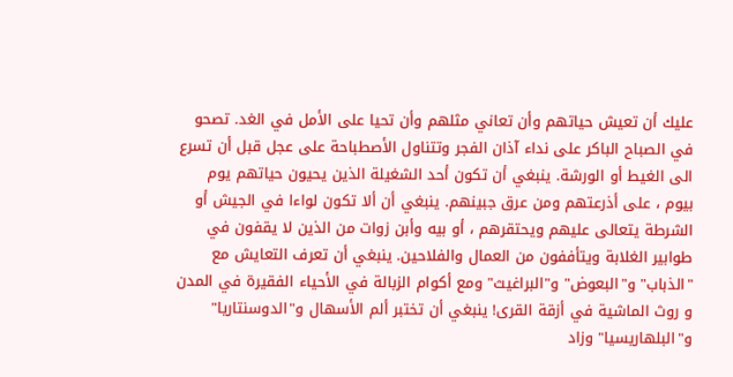عليك أن تعيش حياتهم وأن تعاني مثلهم وأن تحيا على الأمل في الغد. تصحو في الصباح الباكر على نداء آذان الفجر وتتناول الأصطباحة على عجل قبل أن تسرع الى الغيط أو الورشة. ينبغي أن تكون أحد الشغيلة الذين يحيون حياتهم يوم بيوم ، على أذرعتهم ومن عرق جبينهم. ينبغي أن ألا تكون لواءا في الجيش أو الشرطة يتعالى عليهم ويحتقرهم ، أو بيه وأبن زوات من الذين لا يقفون في طوابير الغلابة ويتأففون من العمال والفلاحين. ينبغي أن تعرف التعايش مع "الذباب" و"البعوض" و"البراغيث" ومع أكوام الزبالة في الأحياء الفقيرة في المدن و روث الماشية في أزقة القرى! ينبغي أن تختبر ألم الأسهال و"الدوسنتاريا" و"البلهاريسيا" وزاد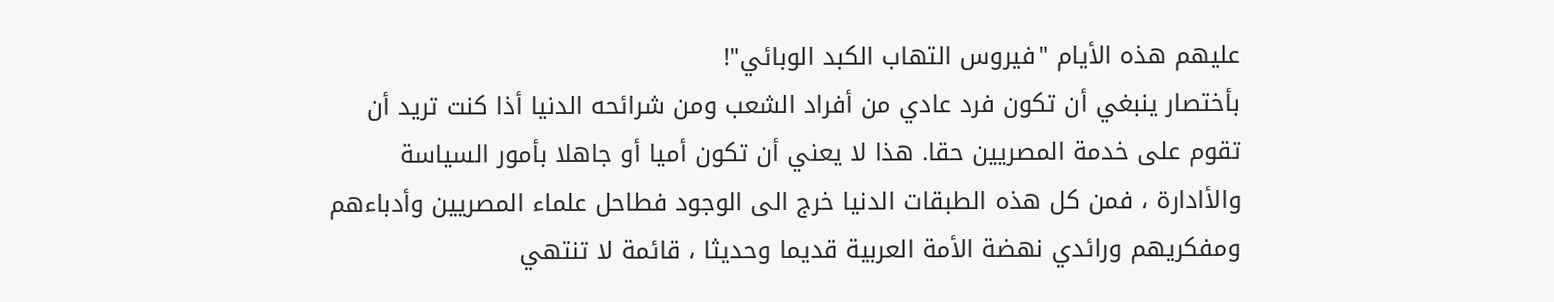عليهم هذه الأيام "فيروس التهاب الكبد الوبائي"!
بأختصار ينبغي أن تكون فرد عادي من أفراد الشعب ومن شرائحه الدنيا أذا كنت تريد أن تقوم على خدمة المصريين حقا. هذا لا يعني أن تكون أميا أو جاهلا بأمور السياسة والأادارة ، فمن كل هذه الطبقات الدنيا خرج الى الوجود فطاحل علماء المصريين وأدباءهم ومفكريهم ورائدي نهضة الأمة العربية قديما وحديثا ، قائمة لا تنتهي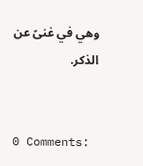وهي في غنىً عن الذكر.


0 Comments: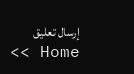إرسال تعليق
<< Home